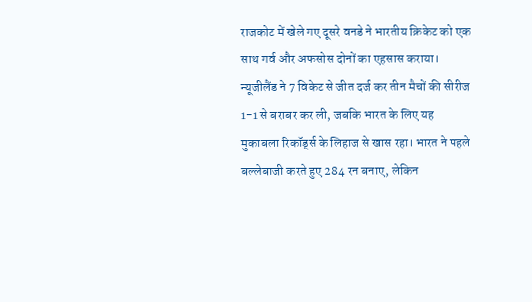राजकोट में खेले गए दूसरे वनडे ने भारतीय क्रिकेट को एक साथ गर्व और अफसोस दोनों का एहसास कराया। न्यूजीलैंड ने 7 विकेट से जीत दर्ज कर तीन मैचों की सीरीज 1-1 से बराबर कर ली, जबकि भारत के लिए यह मुकाबला रिकॉर्ड्स के लिहाज से खास रहा। भारत ने पहले बल्लेबाजी करते हुए 284 रन बनाए, लेकिन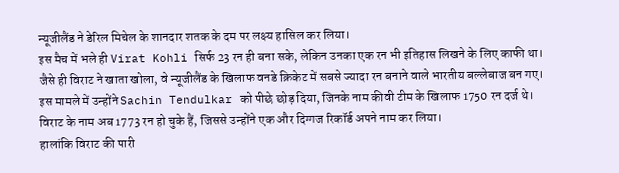न्यूजीलैंड ने डेरिल मिचेल के शानदार शतक के दम पर लक्ष्य हासिल कर लिया।
इस मैच में भले ही Virat Kohli सिर्फ 23 रन ही बना सके, लेकिन उनका एक रन भी इतिहास लिखने के लिए काफी था। जैसे ही विराट ने खाता खोला, वे न्यूजीलैंड के खिलाफ वनडे क्रिकेट में सबसे ज्यादा रन बनाने वाले भारतीय बल्लेबाज बन गए। इस मामले में उन्होंने Sachin Tendulkar को पीछे छोड़ दिया, जिनके नाम कीवी टीम के खिलाफ 1750 रन दर्ज थे। विराट के नाम अब 1773 रन हो चुके हैं, जिससे उन्होंने एक और दिग्गज रिकॉर्ड अपने नाम कर लिया।
हालांकि विराट की पारी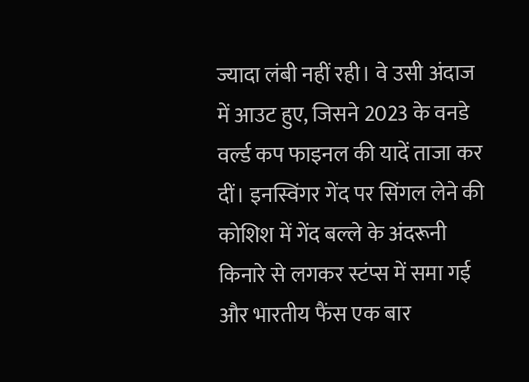ज्यादा लंबी नहीं रही। वे उसी अंदाज में आउट हुए, जिसने 2023 के वनडे वर्ल्ड कप फाइनल की यादें ताजा कर दीं। इनस्विंगर गेंद पर सिंगल लेने की कोशिश में गेंद बल्ले के अंदरूनी किनारे से लगकर स्टंप्स में समा गई और भारतीय फैंस एक बार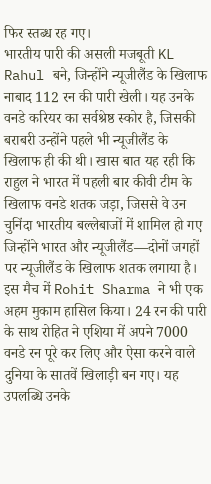फिर स्तब्ध रह गए।
भारतीय पारी की असली मजबूती KL Rahul बने, जिन्होंने न्यूजीलैंड के खिलाफ नाबाद 112 रन की पारी खेली। यह उनके वनडे करियर का सर्वश्रेष्ठ स्कोर है, जिसकी बराबरी उन्होंने पहले भी न्यूजीलैंड के खिलाफ ही की थी। खास बात यह रही कि राहुल ने भारत में पहली बार कीवी टीम के खिलाफ वनडे शतक जड़ा, जिससे वे उन चुनिंदा भारतीय बल्लेबाजों में शामिल हो गए जिन्होंने भारत और न्यूजीलैंड—दोनों जगहों पर न्यूजीलैंड के खिलाफ शतक लगाया है।
इस मैच में Rohit Sharma ने भी एक अहम मुकाम हासिल किया। 24 रन की पारी के साथ रोहित ने एशिया में अपने 7000 वनडे रन पूरे कर लिए और ऐसा करने वाले दुनिया के सातवें खिलाड़ी बन गए। यह उपलब्धि उनके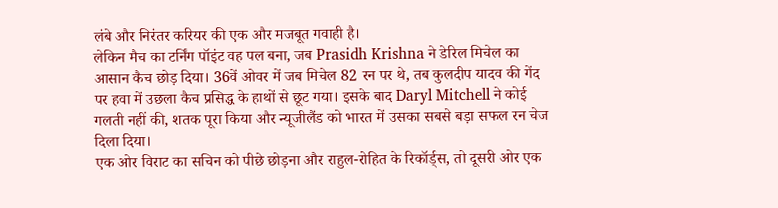लंबे और निरंतर करियर की एक और मजबूत गवाही है।
लेकिन मैच का टर्निंग पॉइंट वह पल बना, जब Prasidh Krishna ने डेरिल मिचेल का आसान कैच छोड़ दिया। 36वें ओवर में जब मिचेल 82 रन पर थे, तब कुलदीप यादव की गेंद पर हवा में उछला कैच प्रसिद्ध के हाथों से छूट गया। इसके बाद Daryl Mitchell ने कोई गलती नहीं की, शतक पूरा किया और न्यूजीलैंड को भारत में उसका सबसे बड़ा सफल रन चेज दिला दिया।
एक ओर विराट का सचिन को पीछे छोड़ना और राहुल-रोहित के रिकॉर्ड्स, तो दूसरी ओर एक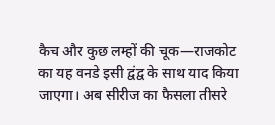कैच और कुछ लम्हों की चूक—राजकोट का यह वनडे इसी द्वंद्व के साथ याद किया जाएगा। अब सीरीज का फैसला तीसरे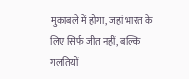मुकाबले में होगा, जहां भारत के लिए सिर्फ जीत नहीं, बल्कि गलतियों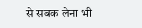से सबक लेना भी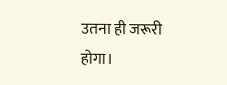उतना ही जरूरी होगा।